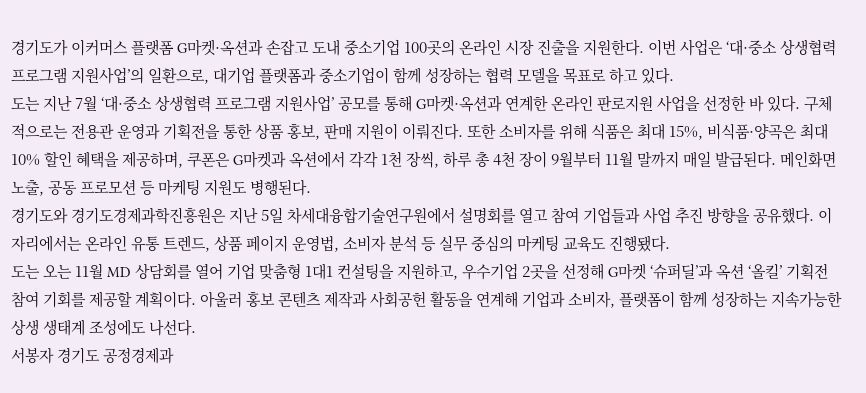경기도가 이커머스 플랫폼 G마켓·옥션과 손잡고 도내 중소기업 100곳의 온라인 시장 진출을 지원한다. 이번 사업은 ‘대·중소 상생협력 프로그램 지원사업’의 일환으로, 대기업 플랫폼과 중소기업이 함께 성장하는 협력 모델을 목표로 하고 있다.
도는 지난 7월 ‘대·중소 상생협력 프로그램 지원사업’ 공모를 통해 G마켓·옥션과 연계한 온라인 판로지원 사업을 선정한 바 있다. 구체적으로는 전용관 운영과 기획전을 통한 상품 홍보, 판매 지원이 이뤄진다. 또한 소비자를 위해 식품은 최대 15%, 비식품·양곡은 최대 10% 할인 혜택을 제공하며, 쿠폰은 G마켓과 옥션에서 각각 1천 장씩, 하루 총 4천 장이 9월부터 11월 말까지 매일 발급된다. 메인화면 노출, 공동 프로모션 등 마케팅 지원도 병행된다.
경기도와 경기도경제과학진흥원은 지난 5일 차세대융합기술연구원에서 설명회를 열고 참여 기업들과 사업 추진 방향을 공유했다. 이 자리에서는 온라인 유통 트렌드, 상품 페이지 운영법, 소비자 분석 등 실무 중심의 마케팅 교육도 진행됐다.
도는 오는 11월 MD 상담회를 열어 기업 맞춤형 1대1 컨설팅을 지원하고, 우수기업 2곳을 선정해 G마켓 ‘슈퍼딜’과 옥션 ‘올킬’ 기획전 참여 기회를 제공할 계획이다. 아울러 홍보 콘텐츠 제작과 사회공헌 활동을 연계해 기업과 소비자, 플랫폼이 함께 성장하는 지속가능한 상생 생태계 조성에도 나선다.
서봉자 경기도 공정경제과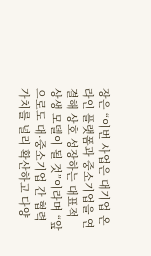장은 “이번 사업은 대기업 온라인 플랫폼과 중소기업을 연결해 상호 성장하는 대표적 상생 모델이 될 것”이라며 “앞으로도 대·중소기업 간 협력 가치를 널리 확산하고 다양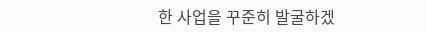한 사업을 꾸준히 발굴하겠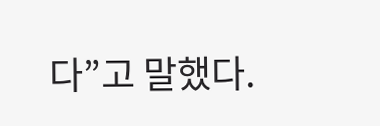다”고 말했다.